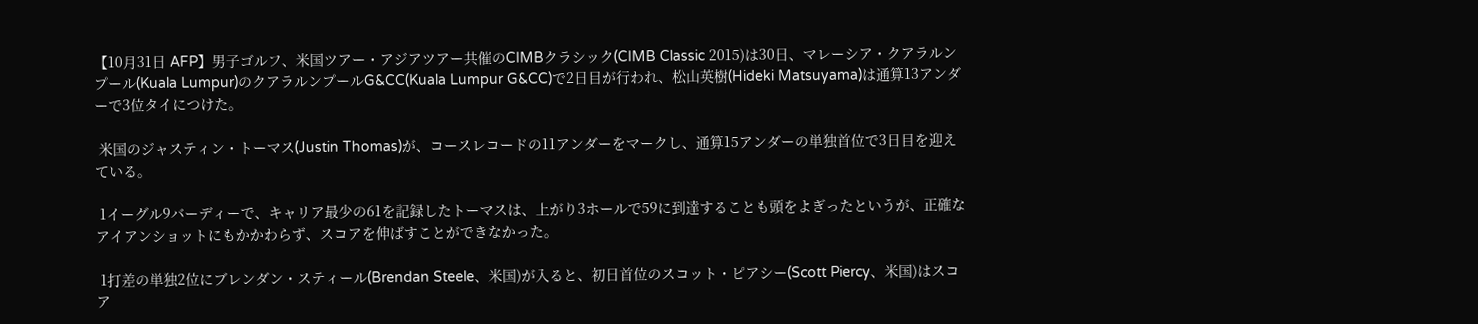【10月31日 AFP】男子ゴルフ、米国ツアー・アジアツアー共催のCIMBクラシック(CIMB Classic 2015)は30日、マレーシア・クアラルンプール(Kuala Lumpur)のクアラルンプールG&CC(Kuala Lumpur G&CC)で2日目が行われ、松山英樹(Hideki Matsuyama)は通算13アンダーで3位タイにつけた。

 米国のジャスティン・トーマス(Justin Thomas)が、コースレコードの11アンダーをマークし、通算15アンダーの単独首位で3日目を迎えている。

 1イーグル9バーディーで、キャリア最少の61を記録したトーマスは、上がり3ホールで59に到達することも頭をよぎったというが、正確なアイアンショットにもかかわらず、スコアを伸ばすことができなかった。

 1打差の単独2位にブレンダン・スティール(Brendan Steele、米国)が入ると、初日首位のスコット・ピアシー(Scott Piercy、米国)はスコア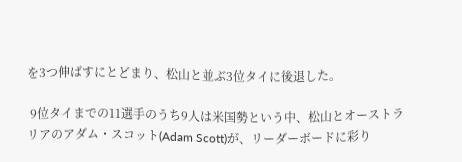を3つ伸ばすにとどまり、松山と並ぶ3位タイに後退した。

 9位タイまでの11選手のうち9人は米国勢という中、松山とオーストラリアのアダム・スコット(Adam Scott)が、リーダーボードに彩り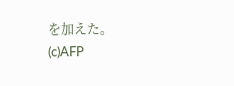を加えた。(c)AFP